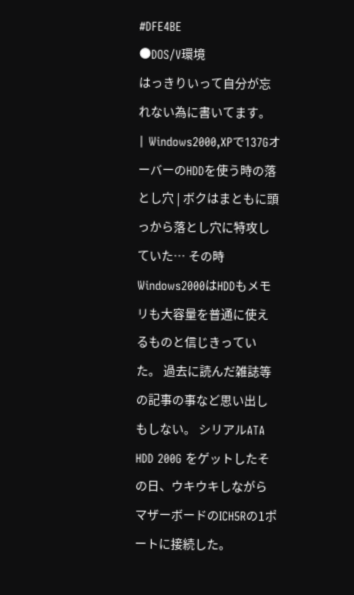#DFE4BE
●DOS/V環境
はっきりいって自分が忘れない為に書いてます。
| Windows2000,XPで137GオーバーのHDDを使う時の落とし穴 | ボクはまともに頭っから落とし穴に特攻していた… その時Windows2000はHDDもメモリも大容量を普通に使えるものと信じきっていた。 過去に読んだ雑誌等の記事の事など思い出しもしない。 シリアルATA HDD 200G をゲットしたその日、ウキウキしながらマザーボードのICH5Rの1ポートに接続した。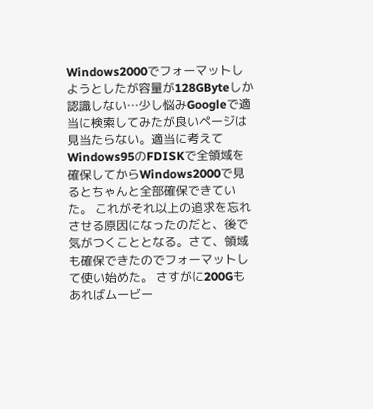Windows2000でフォーマットしようとしたが容量が128GByteしか認識しない…少し悩みGoogleで適当に検索してみたが良いページは見当たらない。適当に考えてWindows95のFDISKで全領域を確保してからWindows2000で見るとちゃんと全部確保できていた。 これがそれ以上の追求を忘れさせる原因になったのだと、後で気がつくこととなる。さて、領域も確保できたのでフォーマットして使い始めた。 さすがに200Gもあればムービー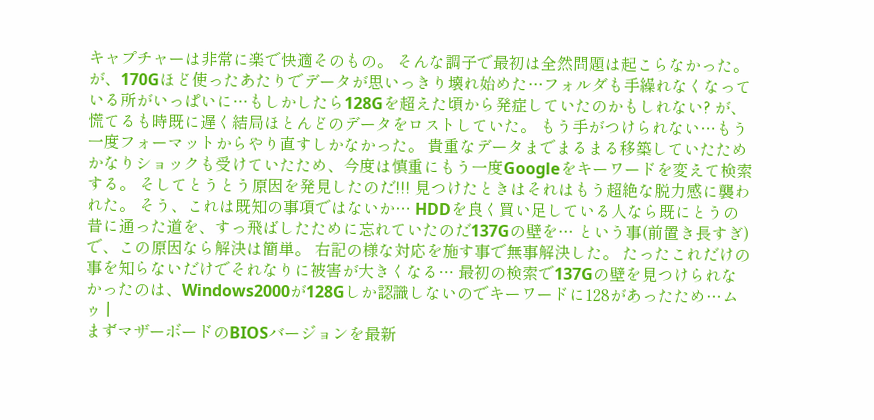キャプチャーは非常に楽で快適そのもの。 そんな調子で最初は全然問題は起こらなかった。が、170Gほど使ったあたりでデータが思いっきり壊れ始めた…フォルダも手繰れなくなっている所がいっぱいに…もしかしたら128Gを超えた頃から発症していたのかもしれない? が、慌てるも時既に遅く結局ほとんどのデータをロストしていた。 もう手がつけられない…もう一度フォーマットからやり直すしかなかった。 貴重なデータまでまるまる移築していたためかなりショックも受けていたため、今度は慎重にもう一度Googleをキーワードを変えて検索する。 そしてとうとう原因を発見したのだ!!! 見つけたときはそれはもう超絶な脱力感に襲われた。 そう、これは既知の事項ではないか… HDDを良く買い足している人なら既にとうの昔に通った道を、すっ飛ばしたために忘れていたのだ137Gの壁を… という事(前置き長すぎ)で、この原因なら解決は簡単。 右記の様な対応を施す事で無事解決した。 たったこれだけの事を知らないだけでそれなりに被害が大きくなる… 最初の検索で137Gの壁を見つけられなかったのは、Windows2000が128Gしか認識しないのでキーワードに128があったため…ムゥ |
まずマザーボードのBIOSバージョンを最新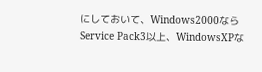にしておいて、Windows2000ならService Pack3以上、WindowsXPな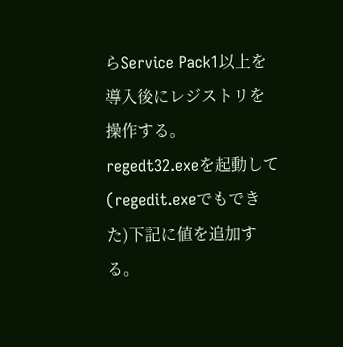らService Pack1以上を導入後にレジストリを操作する。 regedt32.exeを起動して(regedit.exeでもできた)下記に値を追加する。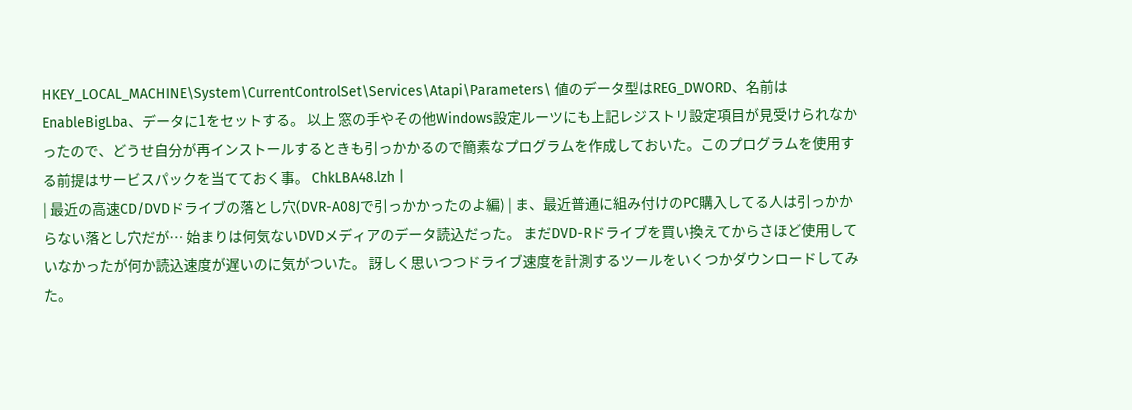HKEY_LOCAL_MACHINE\System\CurrentControlSet\Services\Atapi\Parameters\ 値のデータ型はREG_DWORD、名前はEnableBigLba、データに1をセットする。 以上 窓の手やその他Windows設定ルーツにも上記レジストリ設定項目が見受けられなかったので、どうせ自分が再インストールするときも引っかかるので簡素なプログラムを作成しておいた。このプログラムを使用する前提はサービスパックを当てておく事。 ChkLBA48.lzh |
| 最近の高速CD/DVDドライブの落とし穴(DVR-A08Jで引っかかったのよ編) | ま、最近普通に組み付けのPC購入してる人は引っかからない落とし穴だが… 始まりは何気ないDVDメディアのデータ読込だった。 まだDVD-Rドライブを買い換えてからさほど使用していなかったが何か読込速度が遅いのに気がついた。 訝しく思いつつドライブ速度を計測するツールをいくつかダウンロードしてみた。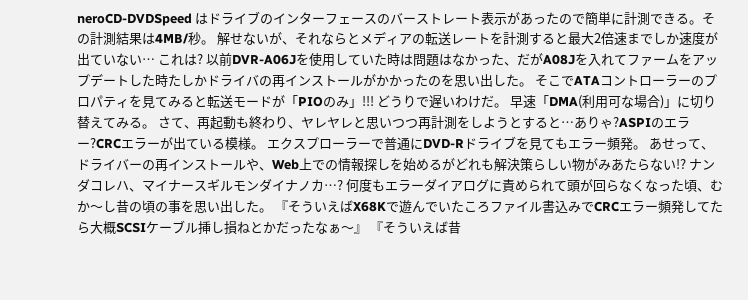neroCD-DVDSpeed はドライブのインターフェースのバーストレート表示があったので簡単に計測できる。その計測結果は4MB/秒。 解せないが、それならとメディアの転送レートを計測すると最大2倍速までしか速度が出ていない… これは? 以前DVR-A06Jを使用していた時は問題はなかった、だがA08Jを入れてファームをアップデートした時たしかドライバの再インストールがかかったのを思い出した。 そこでATAコントローラーのプロパティを見てみると転送モードが「PIOのみ」!!! どうりで遅いわけだ。 早速「DMA(利用可な場合)」に切り替えてみる。 さて、再起動も終わり、ヤレヤレと思いつつ再計測をしようとすると…ありゃ?ASPIのエラー?CRCエラーが出ている模様。 エクスプローラーで普通にDVD-Rドライブを見てもエラー頻発。 あせって、ドライバーの再インストールや、Web上での情報探しを始めるがどれも解決策らしい物がみあたらない!? ナンダコレハ、マイナースギルモンダイナノカ…? 何度もエラーダイアログに責められて頭が回らなくなった頃、むか〜し昔の頃の事を思い出した。 『そういえばX68Kで遊んでいたころファイル書込みでCRCエラー頻発してたら大概SCSIケーブル挿し損ねとかだったなぁ〜』 『そういえば昔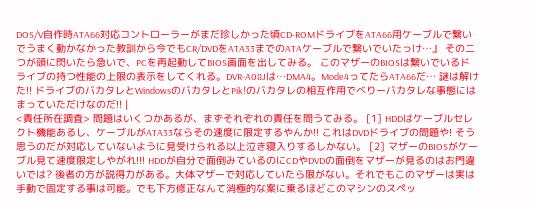DOS/V自作時ATA66対応コントローラーがまだ珍しかった頃CD-ROMドライブをATA66用ケーブルで繋いでうまく動かなかった教訓から今でもCR/DVDをATA33までのATAケーブルで繋いでいたっけ…』 その二つが頭に閃いたら急いで、PCを再起動してBIOS画面を出してみる。 このマザーのBIOSは繋いでいるドライブの持つ性能の上限の表示をしてくれる。DVR-A08Jは…DMA4。Mode4ってたらATA66だ… 謎は解けた!! ドライブのバカタレとWindowsのバカタレとPik!のバカタレの相互作用でべりーバカタレな事態にはまっていただけなのだ!! |
<責任所在調査> 問題はいくつかあるが、まずそれぞれの責任を問うてみる。 [1] HDDはケーブルセレクト機能あるし、ケーブルがATA33ならその速度に限定するやんか!! これはDVDドライブの問題や! そう思うのだが対応していないように見受けられる以上泣き寝入りするしかない。 [2] マザーのBIOSがケーブル見て速度限定しやがれ!!! HDDが自分で面倒みているのにCDやDVDの面倒をマザーが見るのはお門違いでは? 後者の方が説得力がある。大体マザーで対応していたら限がない。それでもこのマザーは実は手動で固定する事は可能。でも下方修正なんて消極的な案に乗るほどこのマシンのスペッ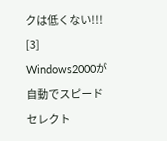クは低くない!!! [3] Windows2000が自動でスピードセレクト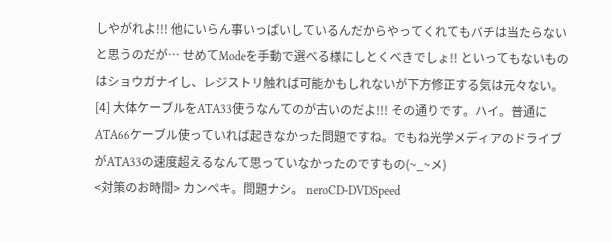しやがれよ!!! 他にいらん事いっぱいしているんだからやってくれてもバチは当たらないと思うのだが… せめてModeを手動で選べる様にしとくべきでしょ!! といってもないものはショウガナイし、レジストリ触れば可能かもしれないが下方修正する気は元々ない。 [4] 大体ケーブルをATA33使うなんてのが古いのだよ!!! その通りです。ハイ。普通にATA66ケーブル使っていれば起きなかった問題ですね。でもね光学メディアのドライブがATA33の速度超えるなんて思っていなかったのですもの(~_~メ)
<対策のお時間> カンペキ。問題ナシ。 neroCD-DVDSpeed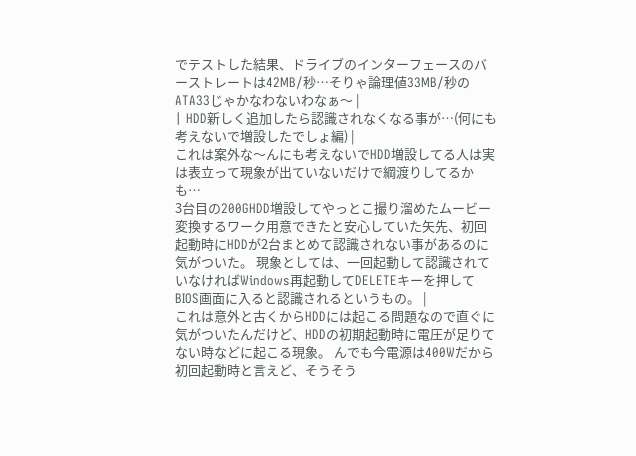でテストした結果、ドライブのインターフェースのバーストレートは42MB/秒…そりゃ論理値33MB/秒のATA33じゃかなわないわなぁ〜 |
| HDD新しく追加したら認識されなくなる事が…(何にも考えないで増設したでしょ編) |
これは案外な〜んにも考えないでHDD増設してる人は実は表立って現象が出ていないだけで綱渡りしてるかも…
3台目の200GHDD増設してやっとこ撮り溜めたムービー変換するワーク用意できたと安心していた矢先、初回起動時にHDDが2台まとめて認識されない事があるのに気がついた。 現象としては、一回起動して認識されていなければWindows再起動してDELETEキーを押してBIOS画面に入ると認識されるというもの。 |
これは意外と古くからHDDには起こる問題なので直ぐに気がついたんだけど、HDDの初期起動時に電圧が足りてない時などに起こる現象。 んでも今電源は400Wだから初回起動時と言えど、そうそう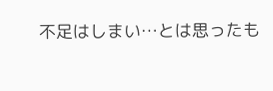不足はしまい…とは思ったも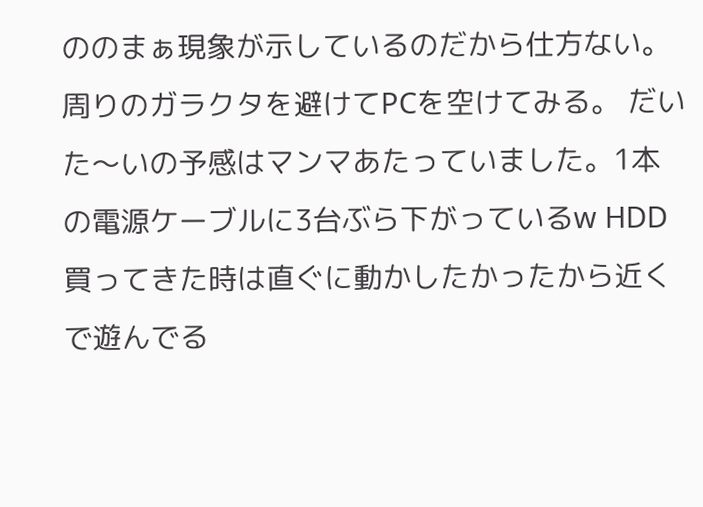ののまぁ現象が示しているのだから仕方ない。周りのガラクタを避けてPCを空けてみる。 だいた〜いの予感はマンマあたっていました。1本の電源ケーブルに3台ぶら下がっているw HDD買ってきた時は直ぐに動かしたかったから近くで遊んでる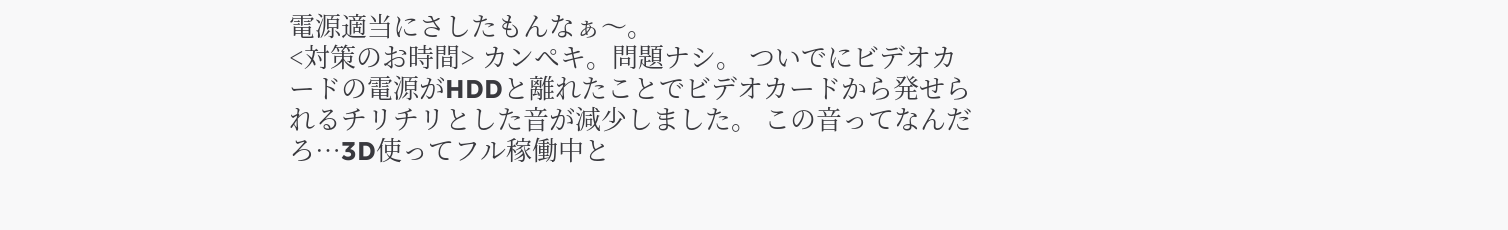電源適当にさしたもんなぁ〜。
<対策のお時間> カンペキ。問題ナシ。 ついでにビデオカードの電源がHDDと離れたことでビデオカードから発せられるチリチリとした音が減少しました。 この音ってなんだろ…3D使ってフル稼働中と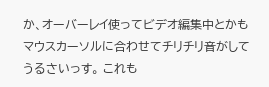か、オーバーレイ使ってビデオ編集中とかもマウスカーソルに合わせてチリチリ音がしてうるさいっす。 これも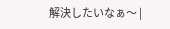解決したいなぁ〜 |